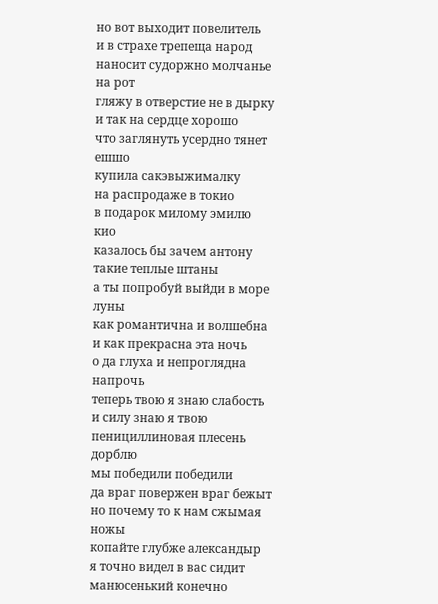но вот выходит повелитель
и в страхе трепеща народ
наносит судоржно молчанье
на рот
гляжу в отверстие не в дырку
и так на сердце хорошо
что заглянуть усердно тянет
ешшо
купила сакэвыжималку
на распродаже в токио
в подарок милому эмилю
кио
казалось бы зачем антону
такие теплые штаны
а ты попробуй выйди в море
луны
как романтична и волшебна
и как прекрасна эта ночь
о да глуха и непроглядна
напрочь
теперь твою я знаю слабость
и силу знаю я твою
пенициллиновая плесень
дорблю
мы победили победили
да враг повержен враг бежыт
но почему то к нам сжымая
ножы
копайте глубже александыр
я точно видел в вас сидит
манюсенький конечно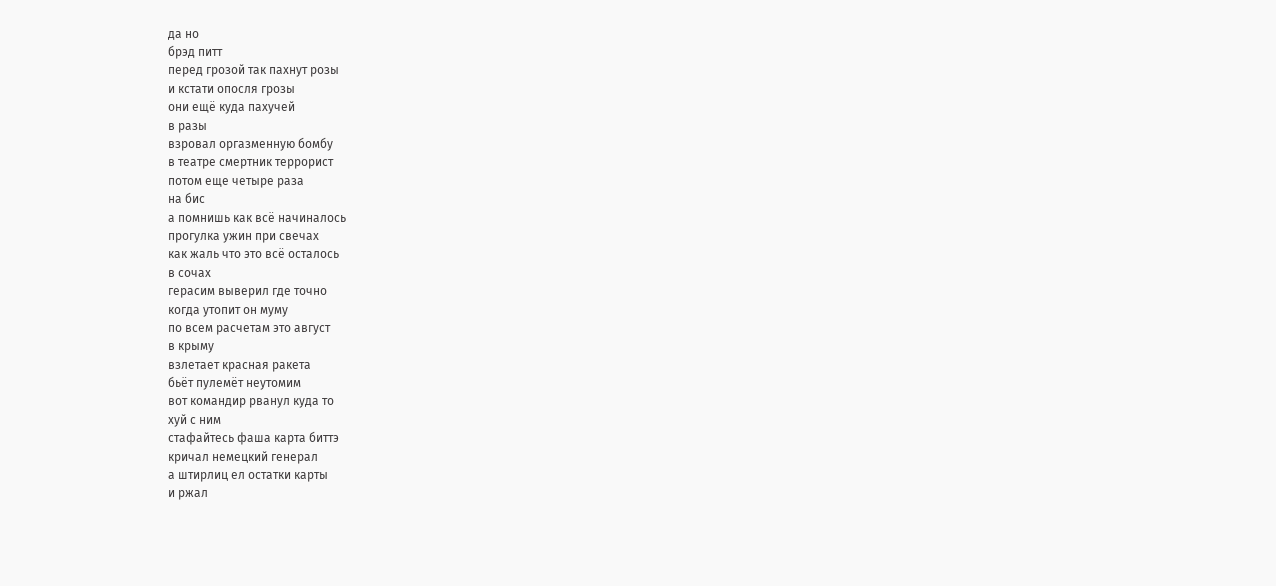да но
брэд питт
перед грозой так пахнут розы
и кстати опосля грозы
они ещё куда пахучей
в разы
взровал оргазменную бомбу
в театре смертник террорист
потом еще четыре раза
на бис
а помнишь как всё начиналось
прогулка ужин при свечах
как жаль что это всё осталось
в сочах
герасим выверил где точно
когда утопит он муму
по всем расчетам это август
в крыму
взлетает красная ракета
бьёт пулемёт неутомим
вот командир рванул куда то
хуй с ним
стафайтесь фаша карта биттэ
кричал немецкий генерал
а штирлиц ел остатки карты
и ржал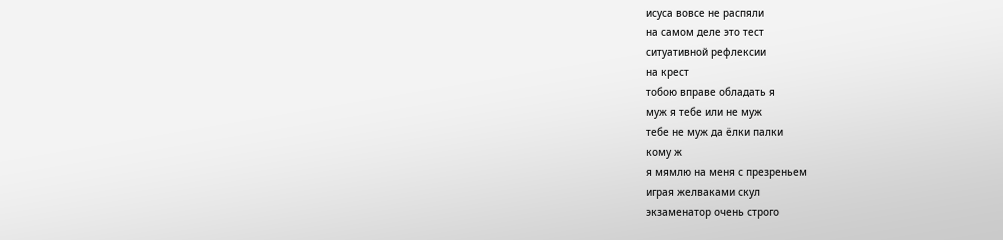исуса вовсе не распяли
на самом деле это тест
ситуативной рефлексии
на крест
тобою вправе обладать я
муж я тебе или не муж
тебе не муж да ёлки палки
кому ж
я мямлю на меня с презреньем
играя желваками скул
экзаменатор очень строго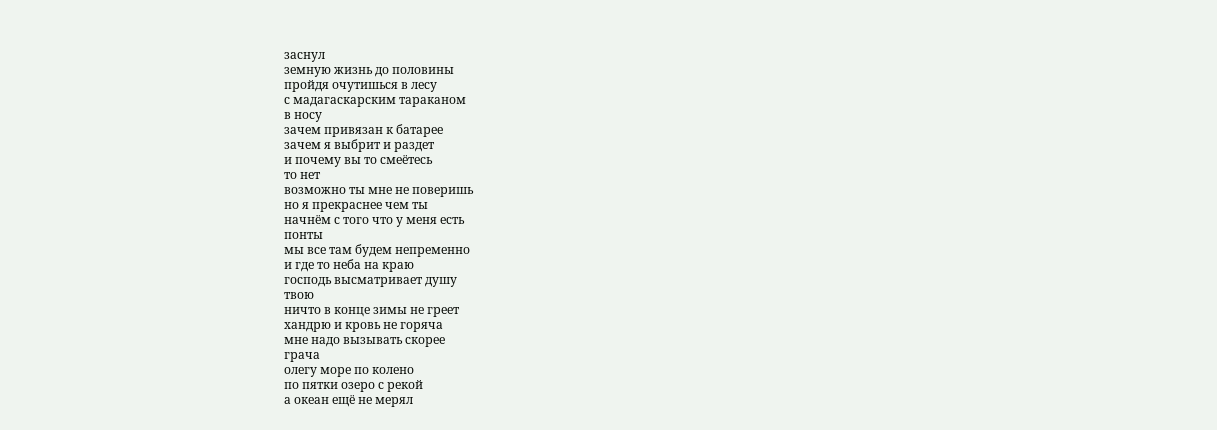заснул
земную жизнь до половины
пройдя очутишься в лесу
с мадагаскарским тараканом
в носу
зачем привязан к батарее
зачем я выбрит и раздет
и почему вы то смеётесь
то нет
возможно ты мне не поверишь
но я прекраснее чем ты
начнём с того что у меня есть
понты
мы все там будем непременно
и где то неба на краю
господь высматривает душу
твою
ничто в конце зимы не греет
хандрю и кровь не горяча
мне надо вызывать скорее
грача
олегу море по колено
по пятки озеро с рекой
а океан ещё не мерял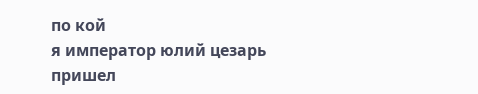по кой
я император юлий цезарь
пришел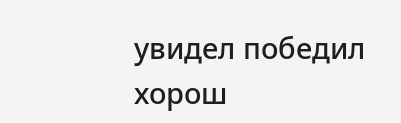увидел победил
хорош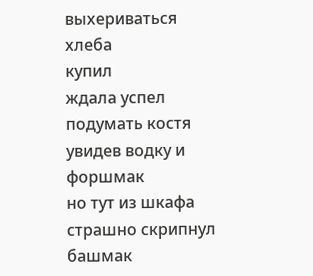выхериваться хлеба
купил
ждала успел подумать костя
увидев водку и форшмак
но тут из шкафа страшно скрипнул
башмак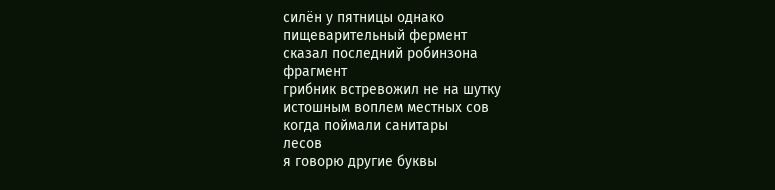силён у пятницы однако
пищеварительный фермент
сказал последний робинзона
фрагмент
грибник встревожил не на шутку
истошным воплем местных сов
когда поймали санитары
лесов
я говорю другие буквы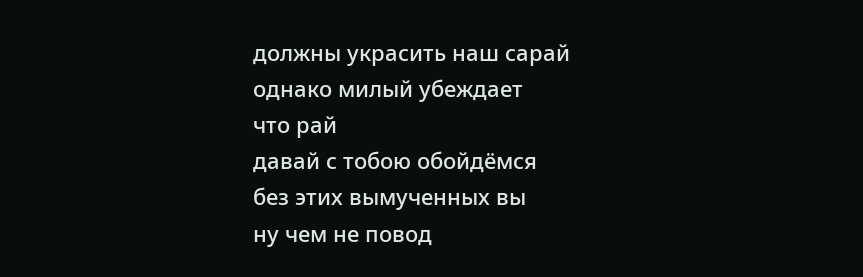должны украсить наш сарай
однако милый убеждает
что рай
давай с тобою обойдёмся
без этих вымученных вы
ну чем не повод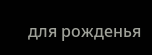для рожденья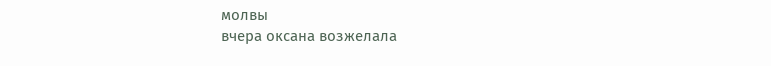молвы
вчера оксана возжелала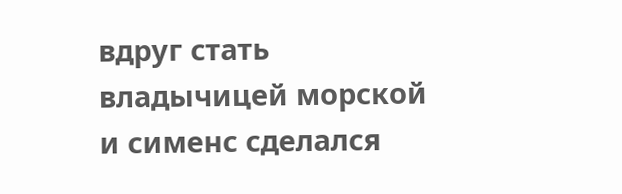вдруг стать владычицей морской
и сименс сделался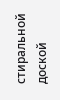стиральной
доской